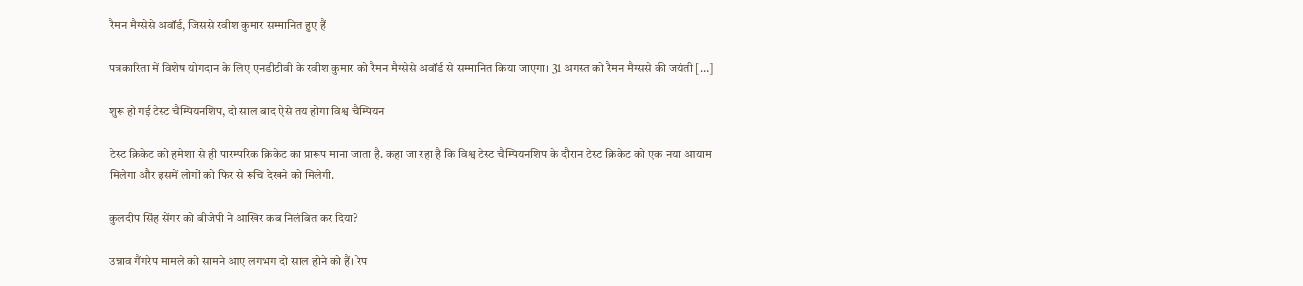रैमन मैग्सेसे अवॉर्ड, जिससे रवीश कुमार सम्मानित हुए हैं

पत्रकारिता में विशेष योगदान के लिए एनडीटीवी के रवीश कुमार को रैमन मैग्सेसे अवॉर्ड से सम्मानित किया जाएगा। 31 अगस्त को रैमन मैग्ससे की जयंती […]

शुरू हो गई टेस्ट चैम्पियनशिप, दो साल बाद ऐसे तय होगा विश्व चैम्पियन

टेस्ट क्रिकेट को हमेशा से ही पारम्परिक क्रिकेट का प्रारूप माना जाता है. कहा जा रहा है कि विश्व टेस्ट चैम्पियनशिप के दौरान टेस्ट क्रिकेट को एक नया आयाम मिलेगा और इसमें लोगों को फिर से रूचि देखने को मिलेगी.

कुलदीप सिंह सेंगर को बीजेपी ने आखिर कब निलंबित कर दिया?

उन्नाव गैंगरेप मामले को सामने आए लगभग दो साल होने को हैं। रेप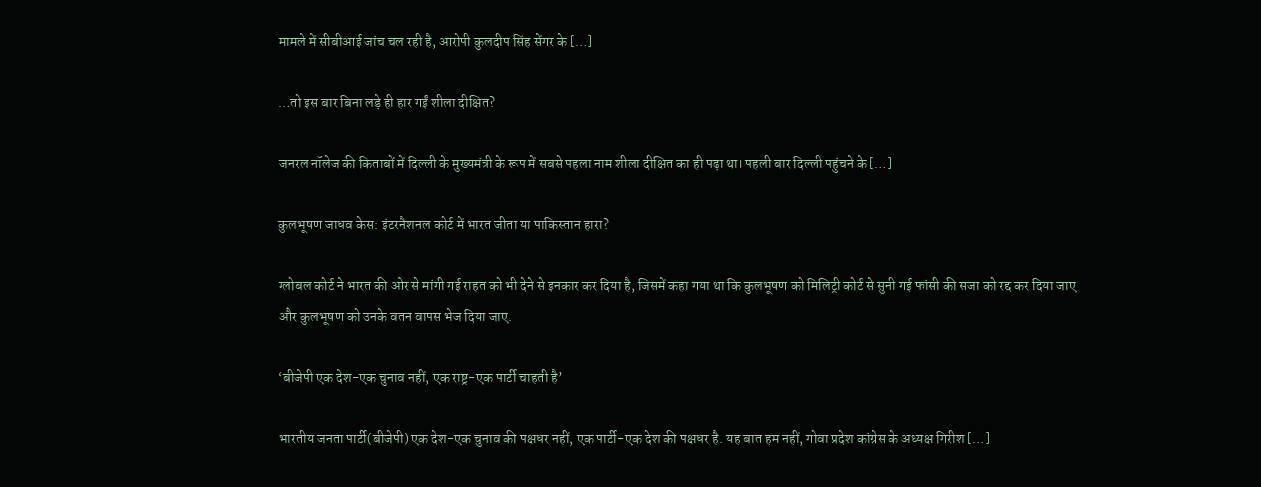मामले में सीबीआई जांच चल रही है, आरोपी कुलदीप सिंह सेंगर के […]

…तो इस बार बिना लड़े ही हार गईं शीला दीक्षित?

जनरल नॉलेज की किताबों में दिल्ली के मुख्यमंत्री के रूप में सबसे पहला नाम शीला दीक्षित का ही पढ़ा था। पहली बार दिल्ली पहुंचने के […]

कुलभूषण जाधव केस: इंटरनैशनल कोर्ट में भारत जीता या पाकिस्तान हारा?

ग्लोबल कोर्ट ने भारत की ओर से मांगी गई राहत को भी देने से इनकार कर दिया है, जिसमें कहा गया था कि कुलभूषण को मिलिट्री कोर्ट से सुनी गई फांसी की सजा को रद्द कर दिया जाए और कुलभूषण को उनके वतन वापस भेज दिया जाए.

‘बीजेपी एक देश-एक चुनाव नहीं, एक राष्ट्र-एक पार्टी चाहती है’

भारतीय जनता पार्टी(बीजेपी) एक देश-एक चुनाव की पक्षधर नहीं, एक पार्टी-एक देश की पक्षधर है. यह बात हम नहीं, गोवा प्रदेश कांग्रेस के अध्यक्ष गिरीश […]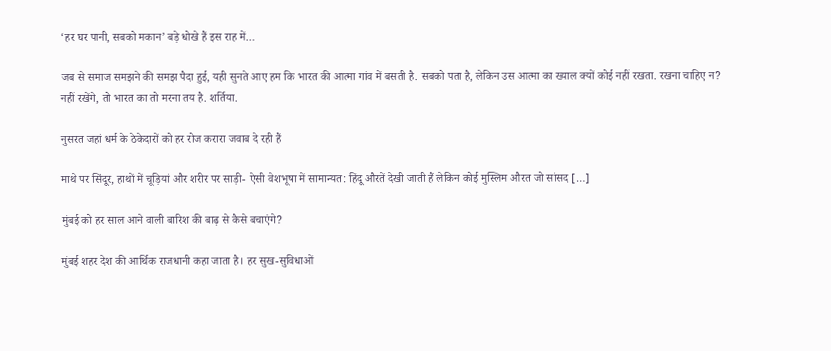‘हर घर पानी, सबको मकान’ बड़े धोखे हैं इस राह में…

जब से समाज समझने की समझ पैदा हुई, यही सुनते आए हम कि भारत की आत्मा गांव में बसती है. सबको पता है, लेकिन उस आत्मा का ख्याल क्यों कोई नहीं रखता. रखना चाहिए न?
नहीं रखेंगे, तो भारत का तो मरना तय है. शर्तिया.

नुसरत जहां धर्म के ठेकेदारों को हर रोज करारा जवाब दे रही हैं

माथे पर सिंदूर, हाथों में चूड़ियां और शरीर पर साड़ी- ऐसी वेशभूषा में सामान्यत: हिंदू औरतें देखी जाती हैं लेकिन कोई मुस्लिम औरत जो सांसद […]

मुंबई को हर साल आने वाली बारिश की बाढ़ से कैसे बचाएंगे?

मुंबई शहर देश की आर्थिक राजधानी कहा जाता है। हर सुख-सुविधाओं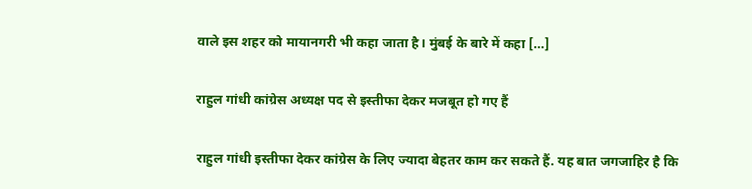वाले इस शहर को मायानगरी भी कहा जाता है। मुंबई के बारे में कहा […]

राहुल गांधी कांग्रेस अध्यक्ष पद से इस्तीफा देकर मजबूत हो गए हैं

राहुल गांधी इस्तीफा देकर कांग्रेस के लिए ज्यादा बेहतर काम कर सकते हैं. यह बात जगजाहिर है कि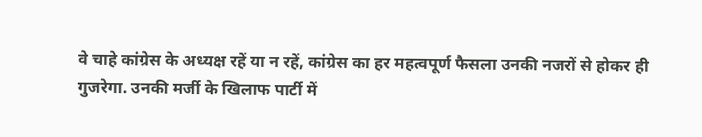वे चाहे कांग्रेस के अध्यक्ष रहें या न रहें, कांग्रेस का हर महत्वपूर्ण फैसला उनकी नजरों से होकर ही गुजरेगा. उनकी मर्जी के खिलाफ पार्टी में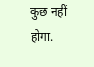कुछ नहीं होगा.